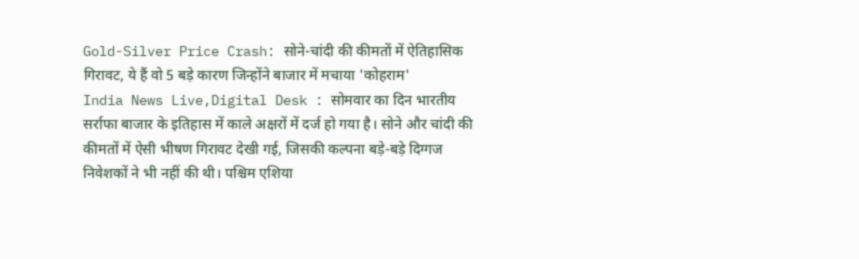Gold-Silver Price Crash: सोने-चांदी की कीमतों में ऐतिहासिक गिरावट, ये हैं वो 5 बड़े कारण जिन्होंने बाजार में मचाया 'कोहराम'
India News Live,Digital Desk : सोमवार का दिन भारतीय सर्राफा बाजार के इतिहास में काले अक्षरों में दर्ज हो गया है। सोने और चांदी की कीमतों में ऐसी भीषण गिरावट देखी गई, जिसकी कल्पना बड़े-बड़े दिग्गज निवेशकों ने भी नहीं की थी। पश्चिम एशिया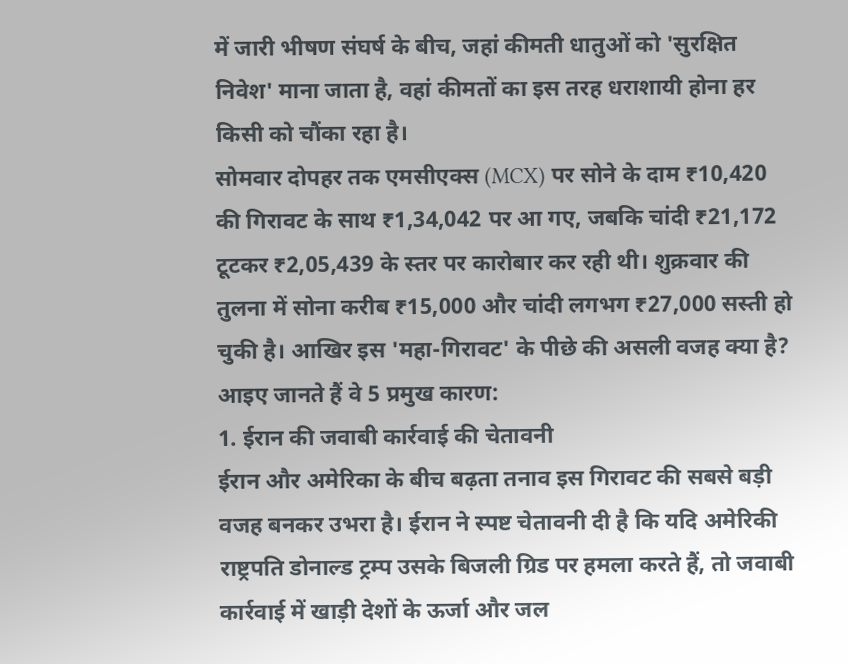में जारी भीषण संघर्ष के बीच, जहां कीमती धातुओं को 'सुरक्षित निवेश' माना जाता है, वहां कीमतों का इस तरह धराशायी होना हर किसी को चौंका रहा है।
सोमवार दोपहर तक एमसीएक्स (MCX) पर सोने के दाम ₹10,420 की गिरावट के साथ ₹1,34,042 पर आ गए, जबकि चांदी ₹21,172 टूटकर ₹2,05,439 के स्तर पर कारोबार कर रही थी। शुक्रवार की तुलना में सोना करीब ₹15,000 और चांदी लगभग ₹27,000 सस्ती हो चुकी है। आखिर इस 'महा-गिरावट' के पीछे की असली वजह क्या है? आइए जानते हैं वे 5 प्रमुख कारण:
1. ईरान की जवाबी कार्रवाई की चेतावनी
ईरान और अमेरिका के बीच बढ़ता तनाव इस गिरावट की सबसे बड़ी वजह बनकर उभरा है। ईरान ने स्पष्ट चेतावनी दी है कि यदि अमेरिकी राष्ट्रपति डोनाल्ड ट्रम्प उसके बिजली ग्रिड पर हमला करते हैं, तो जवाबी कार्रवाई में खाड़ी देशों के ऊर्जा और जल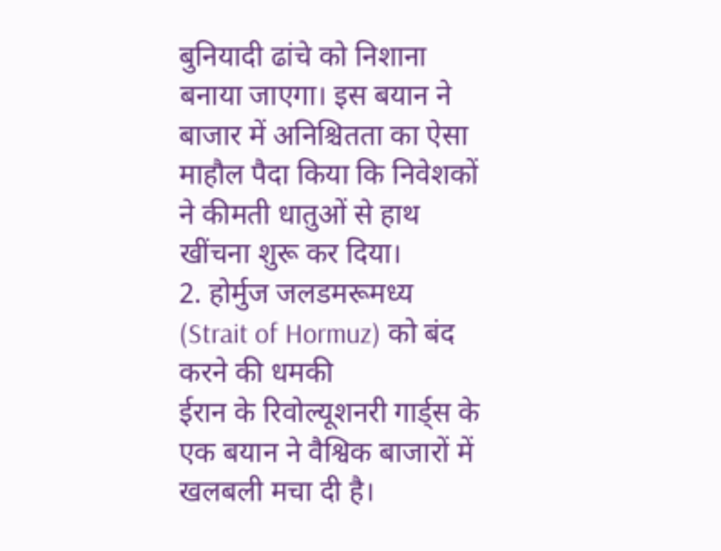बुनियादी ढांचे को निशाना बनाया जाएगा। इस बयान ने बाजार में अनिश्चितता का ऐसा माहौल पैदा किया कि निवेशकों ने कीमती धातुओं से हाथ खींचना शुरू कर दिया।
2. होर्मुज जलडमरूमध्य (Strait of Hormuz) को बंद करने की धमकी
ईरान के रिवोल्यूशनरी गार्ड्स के एक बयान ने वैश्विक बाजारों में खलबली मचा दी है।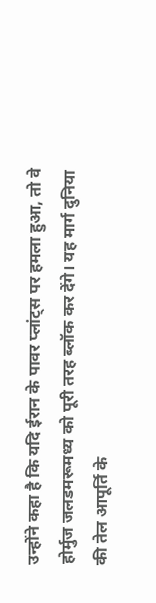उन्होंने कहा है कि यदि ईरान के पावर प्लांट्स पर हमला हुआ, तो वे होर्मुज जलडमरूमध्य को पूरी तरह ब्लॉक कर देंगे। यह मार्ग दुनिया की तेल आपूर्ति के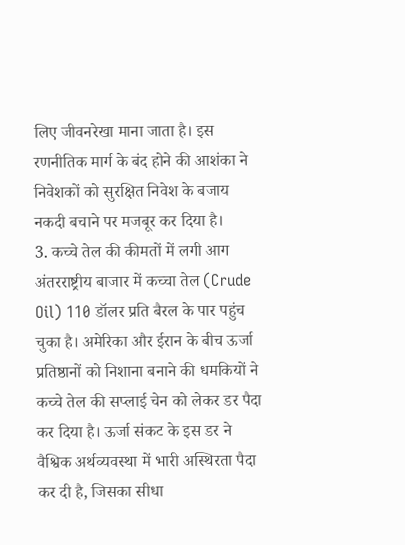लिए जीवनरेखा माना जाता है। इस रणनीतिक मार्ग के बंद होने की आशंका ने निवेशकों को सुरक्षित निवेश के बजाय नकदी बचाने पर मजबूर कर दिया है।
3. कच्चे तेल की कीमतों में लगी आग
अंतरराष्ट्रीय बाजार में कच्चा तेल (Crude Oil) 110 डॉलर प्रति बैरल के पार पहुंच चुका है। अमेरिका और ईरान के बीच ऊर्जा प्रतिष्ठानों को निशाना बनाने की धमकियों ने कच्चे तेल की सप्लाई चेन को लेकर डर पैदा कर दिया है। ऊर्जा संकट के इस डर ने वैश्विक अर्थव्यवस्था में भारी अस्थिरता पैदा कर दी है, जिसका सीधा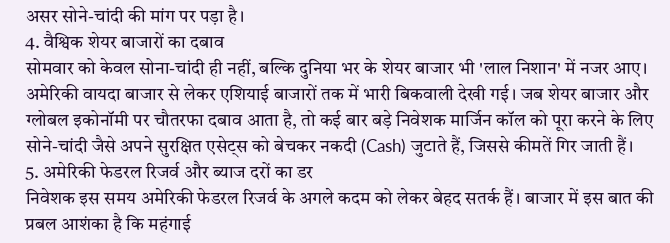असर सोने-चांदी की मांग पर पड़ा है।
4. वैश्विक शेयर बाजारों का दबाव
सोमवार को केवल सोना-चांदी ही नहीं, बल्कि दुनिया भर के शेयर बाजार भी 'लाल निशान' में नजर आए। अमेरिकी वायदा बाजार से लेकर एशियाई बाजारों तक में भारी बिकवाली देखी गई। जब शेयर बाजार और ग्लोबल इकोनॉमी पर चौतरफा दबाव आता है, तो कई बार बड़े निवेशक मार्जिन कॉल को पूरा करने के लिए सोने-चांदी जैसे अपने सुरक्षित एसेट्स को बेचकर नकदी (Cash) जुटाते हैं, जिससे कीमतें गिर जाती हैं।
5. अमेरिकी फेडरल रिजर्व और ब्याज दरों का डर
निवेशक इस समय अमेरिकी फेडरल रिजर्व के अगले कदम को लेकर बेहद सतर्क हैं। बाजार में इस बात की प्रबल आशंका है कि महंगाई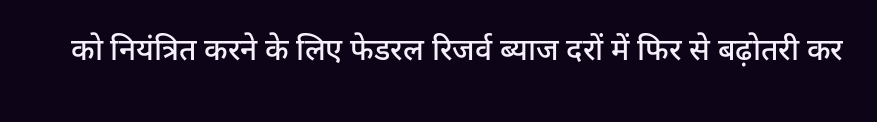को नियंत्रित करने के लिए फेडरल रिजर्व ब्याज दरों में फिर से बढ़ोतरी कर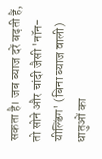सकता है। जब ब्याज दरें बढ़ती हैं, तो सोने और चांदी जैसी 'नॉन-यील्डिंग' (बिना ब्याज वाली) धातुओं का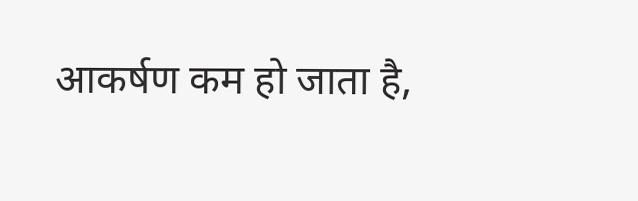आकर्षण कम हो जाता है,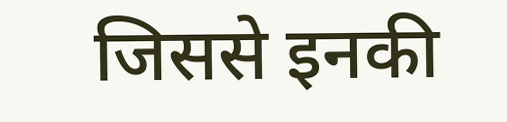जिससे इनकी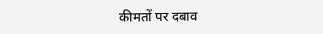कीमतों पर दबाव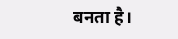बनता है।